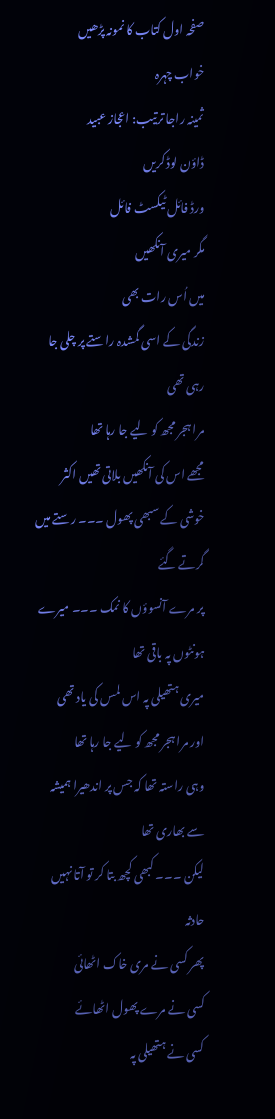صفحہ اول کتاب کا نمونہ پڑھیں
خواب چہرہ
ثمینہ راجا ترتیب: اعجاز عبید
ڈاؤن لوڈ کریں
ورڈ فائل ٹیکسٹ فائل
مگر میری آنکھیں
میں اُس رات بھی
زندگی کے اسی گمشدہ راستے پر چلی جا رہی تھی
مرا ہجر مجھ کو لیے جا رہا تھا
مجھے اس کی آنکھیں بلاتی تھیں اکثر
خوشی کے سبھی پھول ۔۔۔ رستے میں گرتے گئے
پر مرے آنسوؤں کا نمک ۔۔۔ میرے ہونٹوں پہ باقی تھا
میری ہتھیلی پہ اس لمس کی یاد تھی
اور مرا ہجر مجھ کو لیے جا رہا تھا
وہی راستہ تھا کہ جس پر اندھیرا ہمیشہ سے بھاری تھا
لیکن ۔۔۔ کبھی کچھ بتا کر تو آتا نہیں حادثہ
پھر کسی نے مری خاک اٹھائی
کسی نے مرے پھول اٹھائے
کسی نے ہتھیلی پہ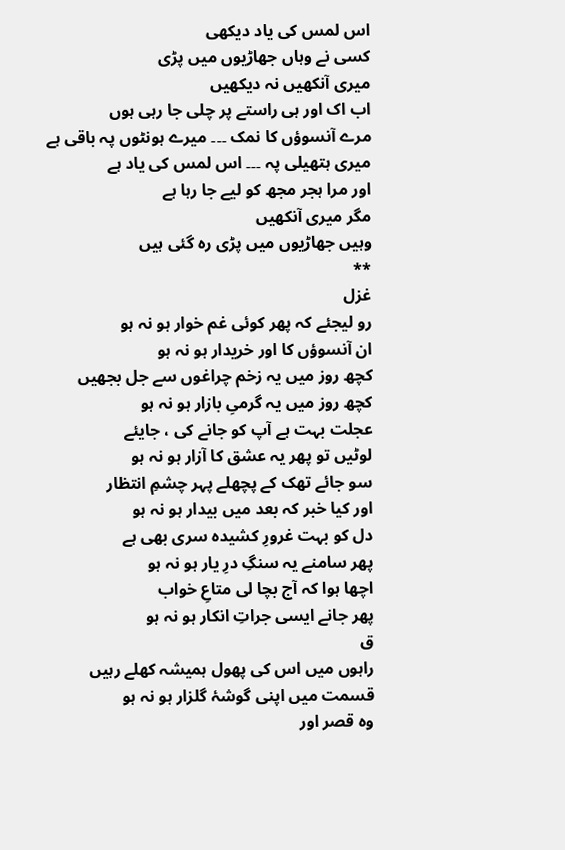اس لمس کی یاد دیکھی
کسی نے وہاں جھاڑیوں میں پڑی
میری آنکھیں نہ دیکھیں
اب اک اور ہی راستے پر چلی جا رہی ہوں
مرے آنسوؤں کا نمک ۔۔۔ میرے ہونٹوں پہ باقی ہے
میری ہتھیلی پہ ۔۔۔ اس لمس کی یاد ہے
اور مرا ہجر مجھ کو لیے جا رہا ہے
مگر میری آنکھیں
وہیں جھاڑیوں میں پڑی رہ گئی ہیں
**
غزل
رو لیجئے کہ پھر کوئی غم خوار ہو نہ ہو
ان آنسوؤں کا اور خریدار ہو نہ ہو
کچھ روز میں یہ زخم چراغوں سے جل بجھیں
کچھ روز میں یہ گرمیِ بازار ہو نہ ہو
عجلت بہت ہے آپ کو جانے کی ، جایئے
لوٹیں تو پھر یہ عشق کا آزار ہو نہ ہو
سو جائے تھک کے پچھلے پہر چشمِ انتظار
اور کیا خبر کہ بعد میں بیدار ہو نہ ہو
دل کو بہت غرورِ کشیدہ سری بھی ہے
پھر سامنے یہ سنگِ درِ یار ہو نہ ہو
اچھا ہوا کہ آج بچا لی متاعِ خواب
پھر جانے ایسی جراتِ انکار ہو نہ ہو
ق
راہوں میں اس کی پھول ہمیشہ کھلے رہیں
قسمت میں اپنی گوشۂ گلزار ہو نہ ہو
وہ قصر اور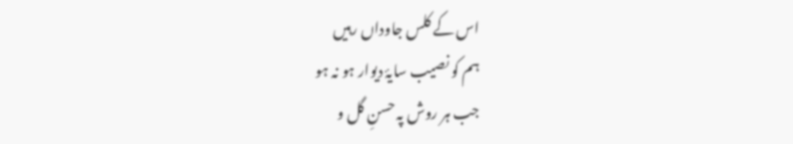اس کے کلس جاوداں رہیں
ہم کو نصیب سایۂ دیوار ہو نہ ہو
جب ہر روش پہ حسنِ گل و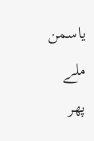یاسمن ملے
پھر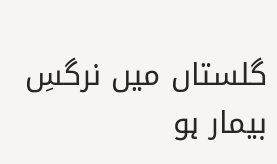گلستاں میں نرگسِ بیمار ہو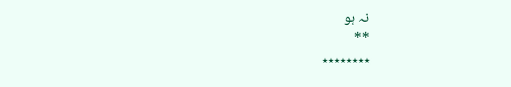نہ ہو
**
٭٭٭٭٭٭٭٭